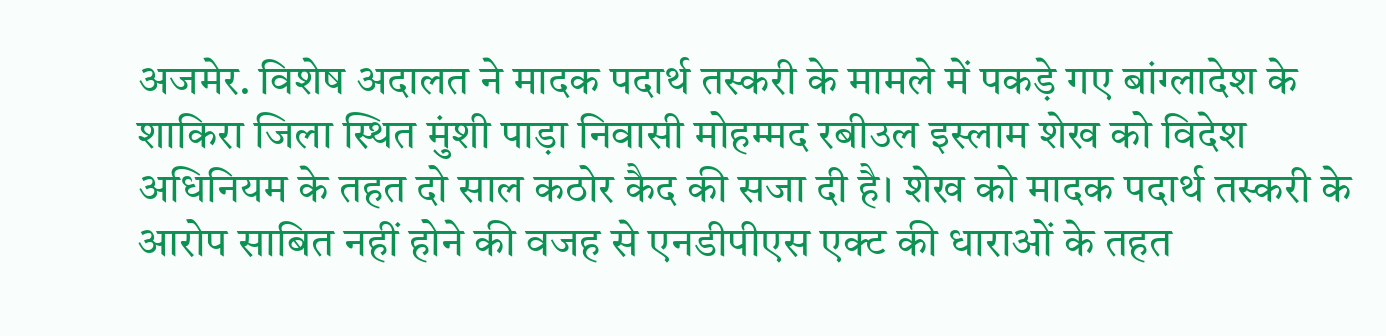अजमेर. विशेष अदालत ने मादक पदार्थ तस्करी के मामले में पकड़े गए बांग्लादेश के शाकिरा जिला स्थित मुंशी पाड़ा निवासी मोहम्मद रबीउल इस्लाम शेख को विदेश अधिनियम के तहत दो साल कठोर कैद की सजा दी है। शेख को मादक पदार्थ तस्करी के आरोप साबित नहीं होने की वजह से एनडीपीएस एक्ट की धाराओं के तहत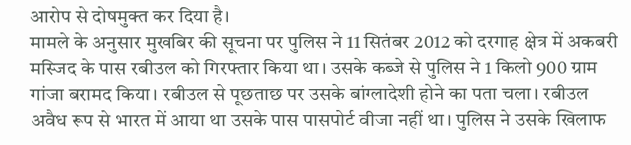आरोप से दोषमुक्त कर दिया है।
मामले के अनुसार मुखबिर की सूचना पर पुलिस ने 11 सितंबर 2012 को दरगाह क्षेत्र में अकबरी मस्जिद के पास रबीउल को गिरफ्तार किया था। उसके कब्जे से पुलिस ने 1 किलो 900 ग्राम गांजा बरामद किया। रबीउल से पूछताछ पर उसके बांग्लादेशी होने का पता चला। रबीउल अवैध रूप से भारत में आया था उसके पास पासपोर्ट वीजा नहीं था। पुलिस ने उसके खिलाफ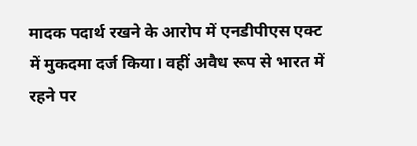मादक पदार्थ रखने के आरोप में एनडीपीएस एक्ट में मुकदमा दर्ज किया। वहीं अवैध रूप से भारत में रहने पर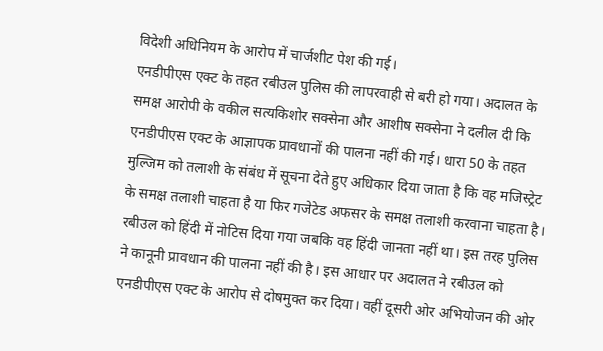विदेशी अधिनियम के आरोप में चार्जशीट पेश की गई।
एनडीपीएस एक्ट के तहत रबीउल पुलिस की लापरवाही से बरी हो गया। अदालत के समक्ष आरोपी के वकील सत्यकिशोर सक्सेना और आशीष सक्सेना ने दलील दी कि एनडीपीएस एक्ट के आज्ञापक प्रावधानों की पालना नहीं की गई। धारा 50 के तहत मुल्जिम को तलाशी के संबंध में सूचना देते हुए अधिकार दिया जाता है कि वह मजिस्ट्रेट के समक्ष तलाशी चाहता है या फिर गजेटेड अफसर के समक्ष तलाशी करवाना चाहता है।
रबीउल को हिंदी में नोटिस दिया गया जबकि वह हिंदी जानता नहीं था। इस तरह पुलिस ने कानूनी प्रावधान की पालना नहीं की है। इस आधार पर अदालत ने रबीउल को एनडीपीएस एक्ट के आरोप से दोषमुक्त कर दिया। वहीं दूसरी ओर अभियोजन की ओर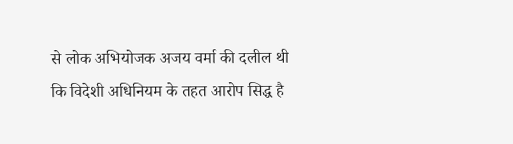से लोक अभियोजक अजय वर्मा की दलील थी कि विदेशी अधिनियम के तहत आरोप सिद्ध है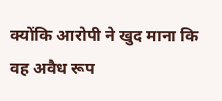क्योंकि आरोपी ने खुद माना कि वह अवैध रूप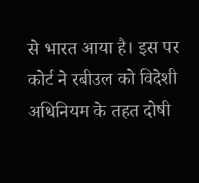से भारत आया है। इस पर कोर्ट ने रबीउल को विदेशी अधिनियम के तहत दोषी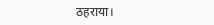ठहराया।